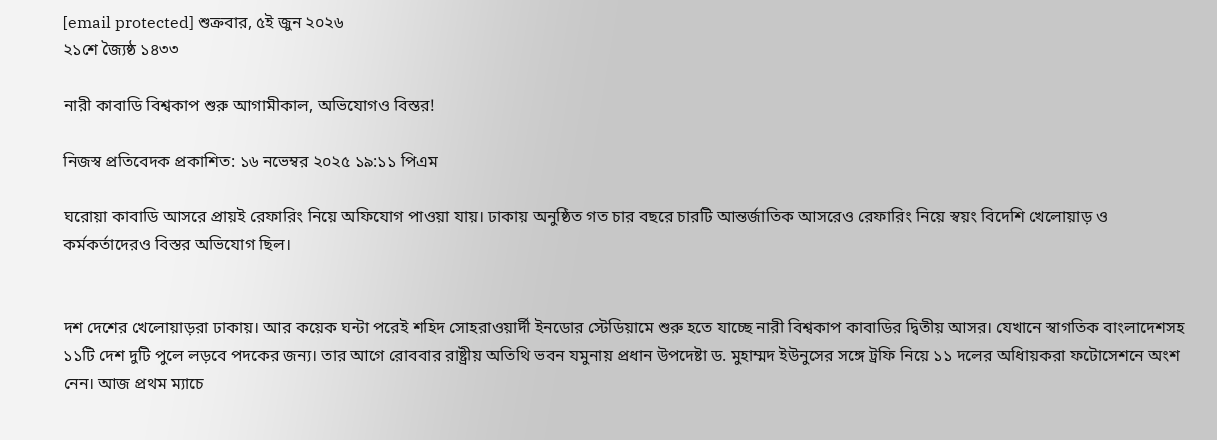[email protected] শুক্রবার, ৫ই জুন ২০২৬
২১শে জ্যৈষ্ঠ ১৪৩৩

নারী কাবাডি বিশ্বকাপ শুরু আগামীকাল, অভিযোগও বিস্তর!

নিজস্ব প্রতিবেদক প্রকাশিত: ১৬ নভেম্বর ২০২৫ ১৯:১১ পিএম

ঘরোয়া কাবাডি আসরে প্রায়ই রেফারিং নিয়ে অফিযোগ পাওয়া যায়। ঢাকায় অনুষ্ঠিত গত চার বছরে চারটি আন্তর্জাতিক আসরেও রেফারিং নিয়ে স্বয়ং বিদেশি খেলোয়াড় ও কর্মকর্তাদেরও বিস্তর অভিযোগ ছিল।


দশ দেশের খেলোয়াড়রা ঢাকায়। আর কয়েক ঘন্টা পরেই শহিদ সোহরাওয়ার্দী ইনডোর স্টেডিয়ামে শুরু হতে যাচ্ছে নারী বিশ্বকাপ কাবাডির দ্বিতীয় আসর। যেখানে স্বাগতিক বাংলাদেশসহ ১১টি দেশ দুটি পুলে লড়বে পদকের জন্য। তার আগে রোববার রাষ্ট্রীয় অতিথি ভবন যমুনায় প্রধান উপদেষ্টা ড. মুহাম্মদ ইউনুসের সঙ্গে ট্রফি নিয়ে ১১ দলের অধিায়করা ফটোসেশনে অংশ নেন। আজ প্রথম ম্যাচে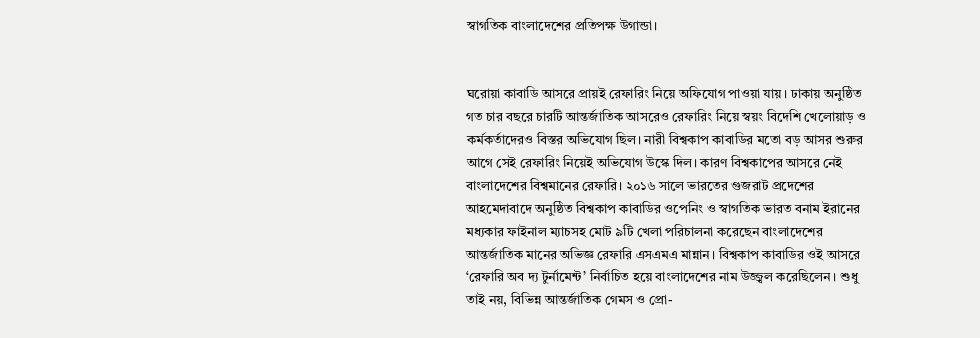স্বাগতিক বাংলাদেশের প্রতিপক্ষ উগান্ডা।


ঘরোয়া কাবাডি আসরে প্রায়ই রেফারিং নিয়ে অফিযোগ পাওয়া যায়। ঢাকায় অনুষ্ঠিত গত চার বছরে চারটি আন্তর্জাতিক আসরেও রেফারিং নিয়ে স্বয়ং বিদেশি খেলোয়াড় ও কর্মকর্তাদেরও বিস্তর অভিযোগ ছিল। নারী বিশ্বকাপ কাবাডির মতো বড় আসর শুরুর আগে সেই রেফারিং নিয়েই অভিযোগ উস্কে দিল। কারণ বিশ্বকাপের আসরে নেই বাংলাদেশের বিশ্বমানের রেফারি। ২০১৬ সালে ভারতের গুজরাট প্রদেশের আহমেদাবাদে অনুষ্ঠিত বিশ্বকাপ কাবাডির ওপেনিং ও স্বাগতিক ভারত বনাম ইরানের মধ্যকার ফাইনাল ম্যাচসহ মোট ৯টি খেলা পরিচালনা করেছেন বাংলাদেশের আন্তর্জাতিক মানের অভিজ্ঞ রেফারি এসএমএ মান্নান। বিশ্বকাপ কাবাডির ওই আসরে ‘রেফারি অব দ্য টুর্নামেন্ট’ নির্বাচিত হয়ে বাংলাদেশের নাম উজ্জ্বল করেছিলেন। শুধু তাই নয়, বিভিন্ন আন্তর্জাতিক গেমস ও প্রো-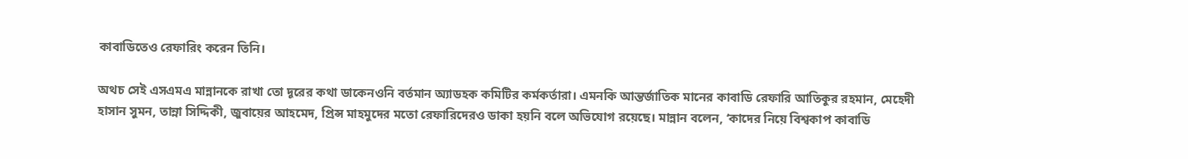কাবাডিতেও রেফারিং করেন তিনি।

অথচ সেই এসএমএ মান্নানকে রাখা তো দূরের কথা ডাকেনওনি বর্তমান অ্যাডহক কমিটির কর্মকর্তারা। এমনকি আন্তর্জাতিক মানের কাবাডি রেফারি আতিকুর রহমান, মেহেদী হাসান সুমন, তান্না সিদ্দিকী, জুবায়ের আহমেদ, প্রিন্স মাহমুদের মতো রেফারিদেরও ডাকা হয়নি বলে অভিযোগ রয়েছে। মান্নান বলেন, ‘কাদের নিয়ে বিশ্বকাপ কাবাডি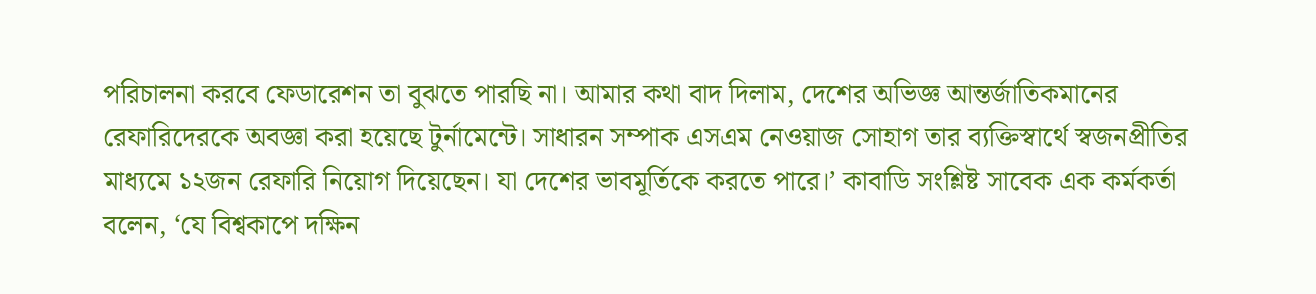পরিচালনা করবে ফেডারেশন তা বুঝতে পারছি না। আমার কথা বাদ দিলাম, দেশের অভিজ্ঞ আন্তর্জাতিকমানের রেফারিদেরকে অবজ্ঞা করা হয়েছে টুর্নামেন্টে। সাধারন সম্পাক এসএম নেওয়াজ সোহাগ তার ব্যক্তিস্বার্থে স্বজনপ্রীতির মাধ্যমে ১২জন রেফারি নিয়োগ দিয়েছেন। যা দেশের ভাবমূর্তিকে করতে পারে।’ কাবাডি সংশ্লিষ্ট সাবেক এক কর্মকর্তা বলেন, ‘যে বিশ্বকাপে দক্ষিন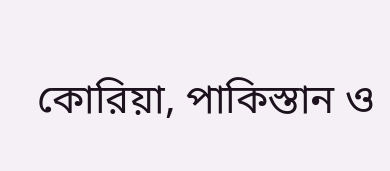কোরিয়া, পাকিস্তান ও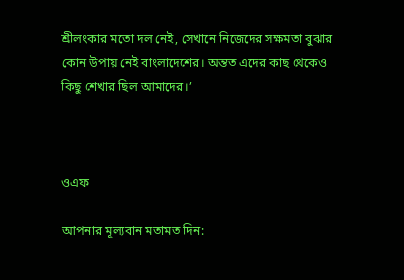শ্রীলংকার মতো দল নেই, সেখানে নিজেদের সক্ষমতা বুঝার কোন উপায় নেই বাংলাদেশের। অন্তত এদের কাছ থেকেও কিছু শেখার ছিল আমাদের।’



ওএফ

আপনার মূল্যবান মতামত দিন: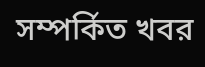সম্পর্কিত খবর